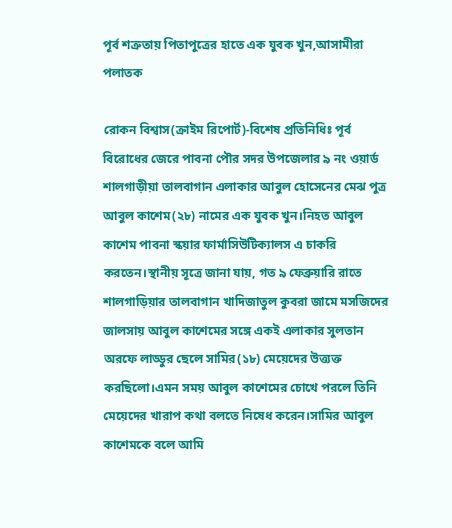পূর্ব শত্রুতায় পিতাপুত্রের হাতে এক যুবক খুন,আসামীরা পলাতক

রোকন বিশ্বাস(ক্রাইম রিপোর্ট)-বিশেষ প্রতিনিধিঃ পূর্ব বিরোধের জেরে পাবনা পৌর সদর উপজেলার ৯ নং ওয়ার্ড শালগাড়ীয়া তালবাগান এলাকার আবুল হোসেনের মেঝ পুত্র আবুল কাশেম(২৮) নামের এক যুবক খুন।নিহত আবুল কাশেম পাবনা স্কয়ার ফার্মাসিউটিক্যালস এ চাকরি করতেন।স্থানীয় সূত্রে জানা যায়, গত ৯ ফেব্রুয়ারি রাতে শালগাড়িয়ার তালবাগান খাদিজাতুল কুবরা জামে মসজিদের জালসায় আবুল কাশেমের সঙ্গে একই এলাকার সুলতান অরফে লাড্ডুর ছেলে সামির(১৮) মেয়েদের উত্ত্যক্ত করছিলো।এমন সময় আবুল কাশেমের চোখে পরলে তিনি মেয়েদের খারাপ কথা বলতে নিষেধ করেন।সামির আবুল কাশেমকে বলে আমি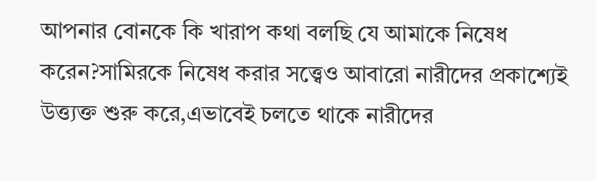আপনার বোনকে কি খারাপ কথা বলছি যে আমাকে নিষেধ করেন?সামিরকে নিষেধ করার সত্ত্বেও আবারো নারীদের প্রকাশ্যেই উত্ত্যক্ত শুরু করে,এভাবেই চলতে থাকে নারীদের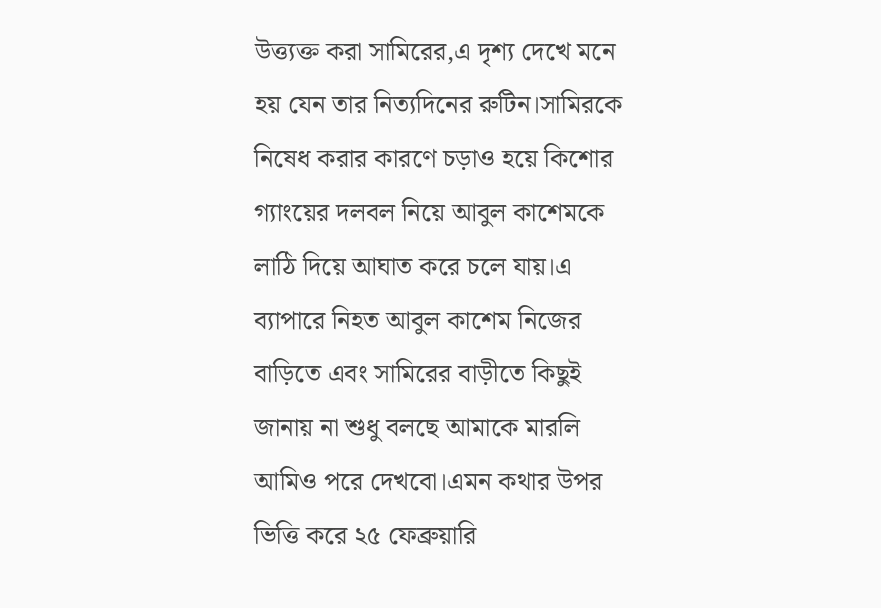উত্ত্যক্ত করা সামিরের,এ দৃশ্য দেখে মনে হয় যেন তার নিত্যদিনের রুটিন।সামিরকে নিষেধ করার কারণে চড়াও হয়ে কিশোর গ্যাংয়ের দলবল নিয়ে আবুল কাশেমকে লাঠি দিয়ে আঘাত করে চলে যায়।এ ব্যাপারে নিহত আবুল কাশেম নিজের বাড়িতে এবং সামিরের বাড়ীতে কিছুই জানায় না শুধু বলছে আমাকে মারলি আমিও পরে দেখবো।এমন কথার উপর ভিত্তি করে ২৫ ফেব্রুয়ারি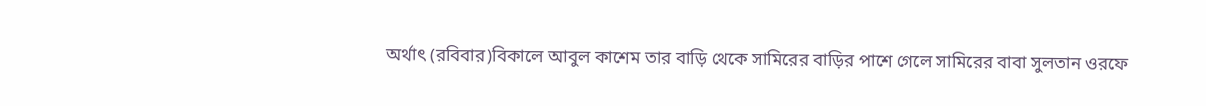অর্থাৎ (রবিবার)বিকালে আবুল কাশেম তার বাড়ি থেকে সামিরের বাড়ির পাশে গেলে সামিরের বাবা সুলতান ওরফে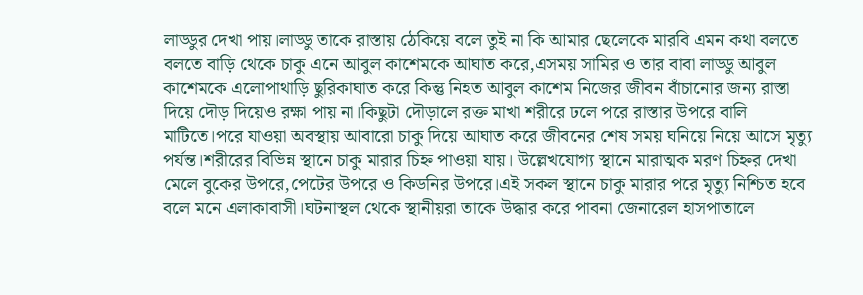লাড্ডুর দেখা পায়।লাড্ডু তাকে রাস্তায় ঠেকিয়ে বলে তুই না কি আমার ছেলেকে মারবি এমন কথা বলতে বলতে বাড়ি থেকে চাকু এনে আবুল কাশেমকে আঘাত করে,এসময় সামির ও তার বাবা লাড্ডু আবুল কাশেমকে এলোপাথাড়ি ছুরিকাঘাত করে কিন্তু নিহত আবুল কাশেম নিজের জীবন বাঁচানোর জন্য রাস্তা দিয়ে দৌড় দিয়েও রক্ষা পায় না।কিছুটা দৌড়ালে রক্ত মাখা শরীরে ঢলে পরে রাস্তার উপরে বালি মাটিতে।পরে যাওয়া অবস্থায় আবারো চাকু দিয়ে আঘাত করে জীবনের শেষ সময় ঘনিয়ে নিয়ে আসে মৃত্যু পর্যন্ত।শরীরের বিভিন্ন স্থানে চাকু মারার চিহ্ন পাওয়া যায়। উল্লেখযোগ্য স্থানে মারাত্মক মরণ চিহ্নর দেখা মেলে বুকের উপরে,পেটের উপরে ও কিডনির উপরে।এই সকল স্থানে চাকু মারার পরে মৃত্যু নিশ্চিত হবে বলে মনে এলাকাবাসী।ঘটনাস্থল থেকে স্থানীয়রা তাকে উদ্ধার করে পাবনা জেনারেল হাসপাতালে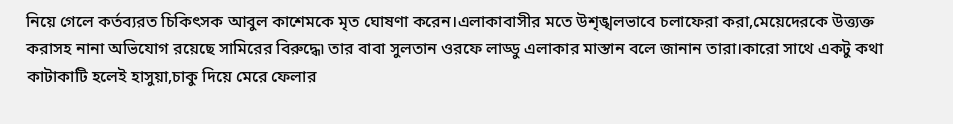নিয়ে গেলে কর্তব্যরত চিকিৎসক আবুল কাশেমকে মৃত ঘোষণা করেন।এলাকাবাসীর মতে উশৃঙ্খলভাবে চলাফেরা করা,মেয়েদেরকে উত্ত্যক্ত করাসহ নানা অভিযোগ রয়েছে সামিরের বিরুদ্ধে৷ তার বাবা সুলতান ওরফে লাড্ডু এলাকার মাস্তান বলে জানান তারা।কারো সাথে একটু কথা কাটাকাটি হলেই হাসুয়া,চাকু দিয়ে মেরে ফেলার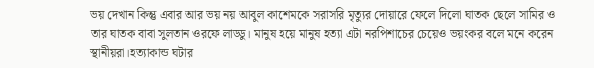ভয় দেখান কিন্তু এবার আর ভয় নয় আবুল কাশেমকে সরাসরি মৃত্যুর দোয়ারে ফেলে দিলো ঘাতক ছেলে সামির ও তার ঘাতক বাবা সুলতান ওরফে লাড্ডু। মানুষ হয়ে মানুষ হত্যা এটা নরপিশাচের চেয়েও ভয়ংকর বলে মনে করেন স্থানীয়রা।হত্যাকান্ড ঘটার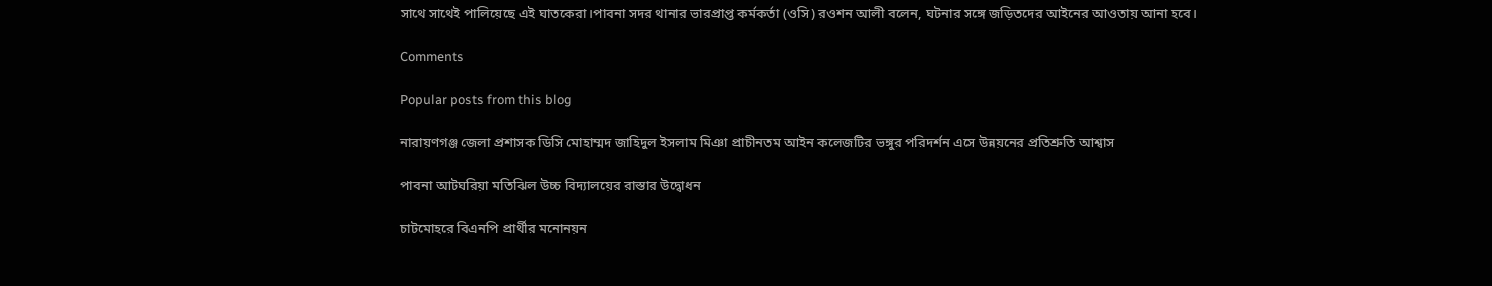সাথে সাথেই পালিয়েছে এই ঘাতকেরা।পাবনা সদর থানার ভারপ্রাপ্ত কর্মকর্তা (ওসি) রওশন আলী বলেন, ঘটনার সঙ্গে জড়িতদের আইনের আওতায় আনা হবে।

Comments

Popular posts from this blog

নারায়ণগঞ্জ জেলা প্রশাসক ডিসি মোহাম্মদ জাহিদুল ইসলাম মিঞা প্রাচীনতম আইন কলেজটির ভঙ্গুর পরিদর্শন এসে উন্নয়নের প্রতিশ্রুতি আশ্বাস

পাবনা আটঘরিয়া মতিঝিল উচ্চ বিদ্যালয়ের রাস্তার উদ্বোধন

চাটমোহরে বিএনপি প্রার্থীর মনোনয়ন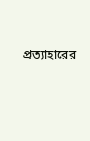প্রত্যাহারের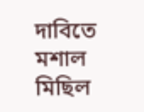দাবিতে মশাল মিছিল